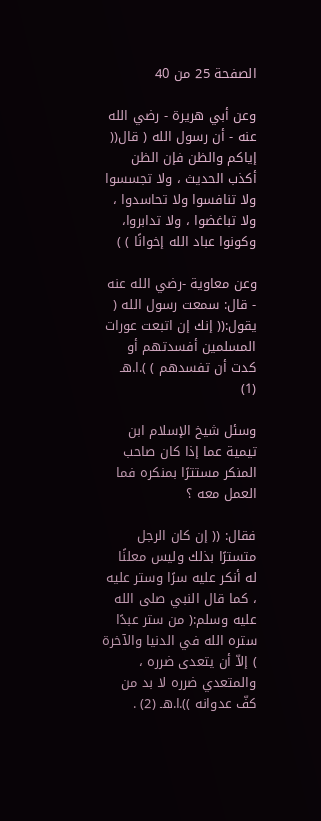الصفحة 25 من 40

وعن أبي هريرة - رضي الله عنه - أن رسول الله ( قال(( إياكم والظن فإن الظن أكذب الحديث ، ولا تجسسوا ولا تنافسوا ولا تحاسدوا ، ولا تباغضوا ، ولا تدابروا، وكونوا عباد الله إخوانًا ) )

وعن معاوية -رضي الله عنه - قال: سمعت رسول الله ( يقول:(( إنك إن اتبعت عورات المسلمين أفسدتهم أو كدت أن تفسدهم ) ).ا.هـ (1)

وسئل شيخ الإسلام ابن تيمية عما إذا كان صاحب المنكر مستترًا بمنكره فما العمل معه ؟

فقال: (( إن كان الرجل متسترًا بذلك وليس معلنًا له أنكر عليه سرًا وستر عليه ، كما قال النبي صلى الله عليه وسلم:( من ستر عبدًا ستره الله في الدنيا والآخرة ) إلاّ أن يتعدى ضرره ، والمتعدي ضرره لا بد من كفّ عدوانه )).ا.هـ (2) .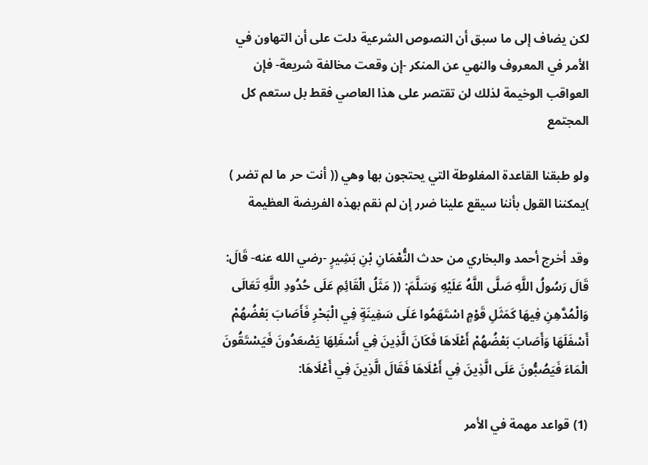لكن يضاف إلى ما سبق أن النصوص الشرعية دلت على أن التهاون في الأمر في المعروف والنهي عن المنكر -إن وقعت مخالفة شريعة- فإن العواقب الوخيمة لذلك لن تقتصر على هذا العاصي فقط بل ستعم كل المجتمع

ولو طبقنا القاعدة المغلوطة التي يحتجون بها وهي (( أنت حر ما لم تضر ) )يمكننا القول بأننا سيقع علينا ضرر إن لم نقم بهذه الفريضة العظيمة

وقد أخرج أحمد والبخاري من حدث النُّعْمَانِ بْنِ بَشِيرٍ -رضي الله عنه- قَالَ: قَالَ رَسُولُ اللَّهِ صَلَّى اللَّهُ عَلَيْهِ وَسَلَّمَ: (( مَثَلُ الْقَائِمِ عَلَى حُدُودِ اللَّهِ تَعَالَى وَالْمُدَّهِنِ فِيهَا كَمَثَلِ قَوْمٍ اسْتَهَمُوا عَلَى سَفِينَةٍ فِي الْبَحْرِ فَأَصَابَ بَعْضُهُمْ أَسْفَلَهَا وَأَصَابَ بَعْضُهُمْ أَعْلَاهَا فَكَانَ الَّذِينَ فِي أَسْفَلِهَا يَصْعَدُونَ فَيَسْتَقُونَ الْمَاءَ فَيَصُبُّونَ عَلَى الَّذِينَ فِي أَعْلَاهَا فَقَالَ الَّذِينَ فِي أَعْلَاهَا:

(1) قواعد مهمة في الأمر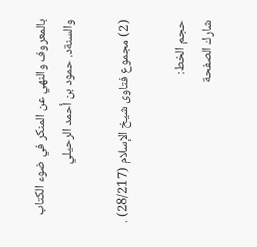بالمعروف والنهي عن المنكر في ضوء الكتاب والسنةد. حمود بن أحمد الرحيلي

(2) مجموع فتاوى شيخ الإسلام (28/217) .

حجم الخط:
شارك الصفحة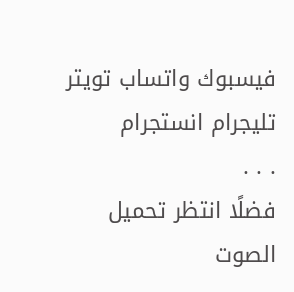فيسبوك واتساب تويتر تليجرام انستجرام
. . .
فضلًا انتظر تحميل الصوت